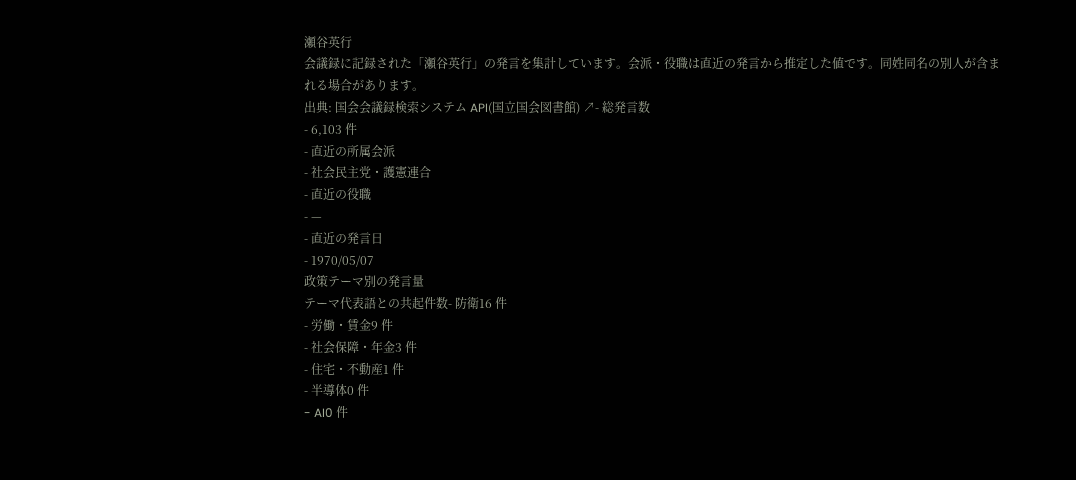瀬谷英行
会議録に記録された「瀬谷英行」の発言を集計しています。会派・役職は直近の発言から推定した値です。同姓同名の別人が含まれる場合があります。
出典: 国会会議録検索システム API(国立国会図書館) ↗- 総発言数
- 6,103 件
- 直近の所属会派
- 社会民主党・護憲連合
- 直近の役職
- —
- 直近の発言日
- 1970/05/07
政策テーマ別の発言量
テーマ代表語との共起件数- 防衛16 件
- 労働・賃金9 件
- 社会保障・年金3 件
- 住宅・不動産1 件
- 半導体0 件
- AI0 件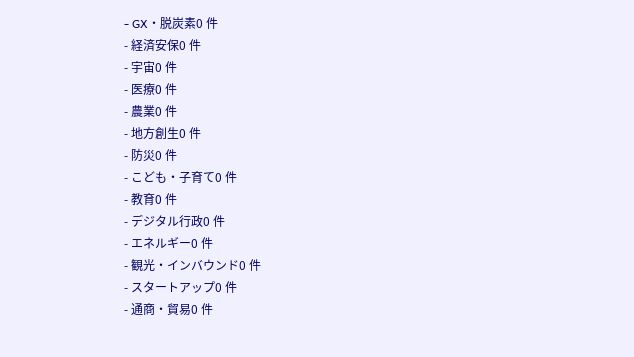- GX・脱炭素0 件
- 経済安保0 件
- 宇宙0 件
- 医療0 件
- 農業0 件
- 地方創生0 件
- 防災0 件
- こども・子育て0 件
- 教育0 件
- デジタル行政0 件
- エネルギー0 件
- 観光・インバウンド0 件
- スタートアップ0 件
- 通商・貿易0 件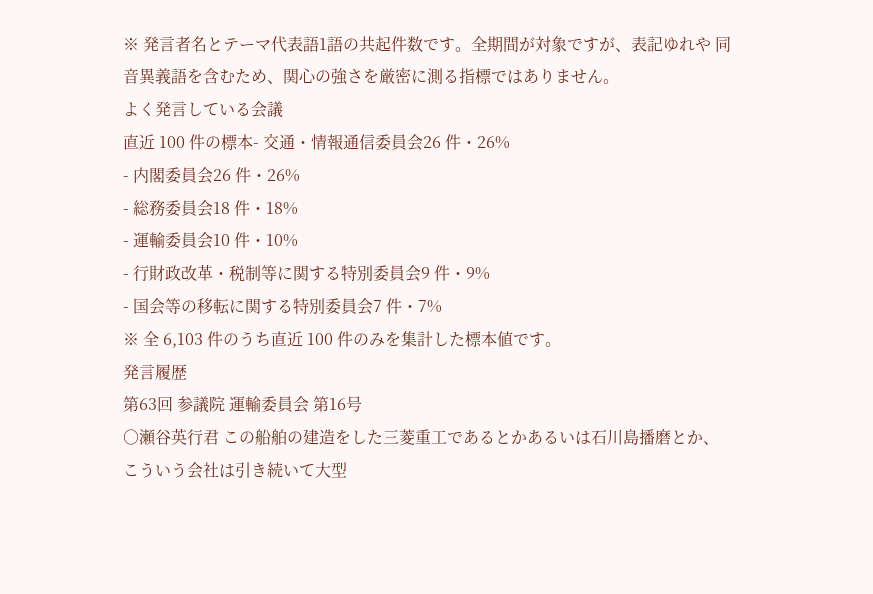※ 発言者名とテーマ代表語1語の共起件数です。全期間が対象ですが、表記ゆれや 同音異義語を含むため、関心の強さを厳密に測る指標ではありません。
よく発言している会議
直近 100 件の標本- 交通・情報通信委員会26 件・26%
- 内閣委員会26 件・26%
- 総務委員会18 件・18%
- 運輸委員会10 件・10%
- 行財政改革・税制等に関する特別委員会9 件・9%
- 国会等の移転に関する特別委員会7 件・7%
※ 全 6,103 件のうち直近 100 件のみを集計した標本値です。
発言履歴
第63回 参議院 運輸委員会 第16号
○瀬谷英行君 この船舶の建造をした三菱重工であるとかあるいは石川島播磨とか、こういう会社は引き続いて大型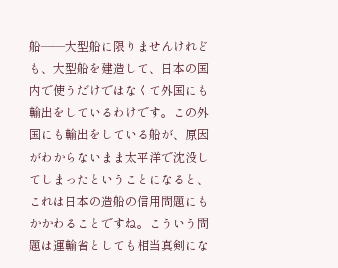船——大型船に限りませんけれども、大型船を建造して、日本の国内で使うだけではなくて外国にも輸出をしているわけです。この外国にも輸出をしている船が、原因がわからないまま太平洋で沈没してしまったということになると、これは日本の造船の信用問題にもかかわることですね。こういう問題は運輸省としても相当真剣にな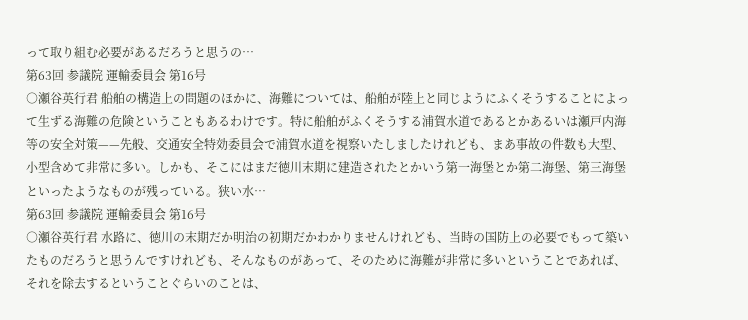って取り組む必要があるだろうと思うの…
第63回 参議院 運輸委員会 第16号
○瀬谷英行君 船舶の構造上の問題のほかに、海難については、船舶が陸上と同じようにふくそうすることによって生ずる海難の危険ということもあるわけです。特に船舶がふくそうする浦賀水道であるとかあるいは瀬戸内海等の安全対策——先般、交通安全特効委員会で浦賀水道を視察いたしましたけれども、まあ事故の件数も大型、小型含めて非常に多い。しかも、そこにはまだ徳川末期に建造されたとかいう第一海堡とか第二海堡、第三海堡といったようなものが残っている。狭い水…
第63回 参議院 運輸委員会 第16号
○瀬谷英行君 水路に、徳川の末期だか明治の初期だかわかりませんけれども、当時の国防上の必要でもって築いたものだろうと思うんですけれども、そんなものがあって、そのために海難が非常に多いということであれば、それを除去するということぐらいのことは、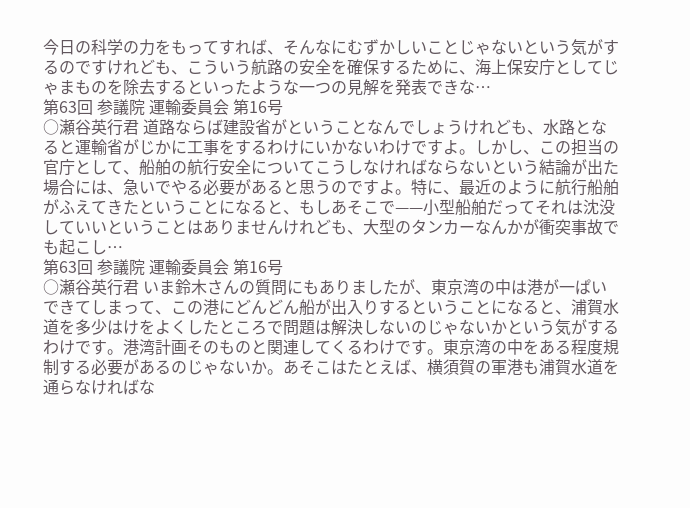今日の科学の力をもってすれば、そんなにむずかしいことじゃないという気がするのですけれども、こういう航路の安全を確保するために、海上保安庁としてじゃまものを除去するといったような一つの見解を発表できな…
第63回 参議院 運輸委員会 第16号
○瀬谷英行君 道路ならば建設省がということなんでしょうけれども、水路となると運輸省がじかに工事をするわけにいかないわけですよ。しかし、この担当の官庁として、船舶の航行安全についてこうしなければならないという結論が出た場合には、急いでやる必要があると思うのですよ。特に、最近のように航行船舶がふえてきたということになると、もしあそこで——小型船舶だってそれは沈没していいということはありませんけれども、大型のタンカーなんかが衝突事故でも起こし…
第63回 参議院 運輸委員会 第16号
○瀬谷英行君 いま鈴木さんの質問にもありましたが、東京湾の中は港が一ぱいできてしまって、この港にどんどん船が出入りするということになると、浦賀水道を多少はけをよくしたところで問題は解決しないのじゃないかという気がするわけです。港湾計画そのものと関連してくるわけです。東京湾の中をある程度規制する必要があるのじゃないか。あそこはたとえば、横須賀の軍港も浦賀水道を通らなければな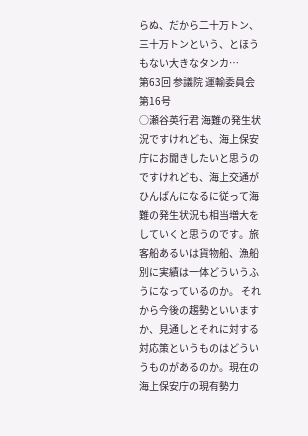らぬ、だから二十万トン、三十万トンという、とほうもない大きなタンカ…
第63回 参議院 運輸委員会 第16号
○瀬谷英行君 海難の発生状況ですけれども、海上保安庁にお聞きしたいと思うのですけれども、海上交通がひんぱんになるに従って海難の発生状況も相当増大をしていくと思うのです。旅客船あるいは貨物船、漁船別に実績は一体どういうふうになっているのか。 それから今後の趨勢といいますか、見通しとそれに対する対応策というものはどういうものがあるのか。現在の海上保安庁の現有勢力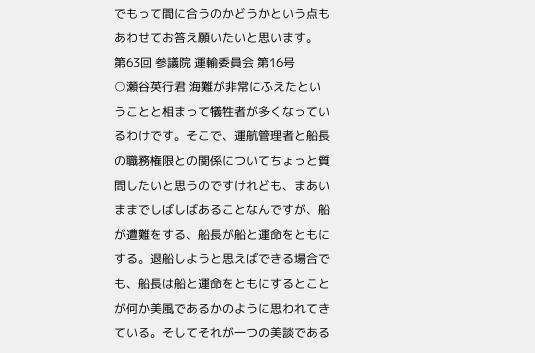でもって間に合うのかどうかという点もあわせてお答え願いたいと思います。
第63回 参議院 運輸委員会 第16号
○瀬谷英行君 海難が非常にふえたということと相まって犠牲者が多くなっているわけです。そこで、運航管理者と船長の職務権限との関係についてちょっと質問したいと思うのですけれども、まあいままでしばしばあることなんですが、船が遭難をする、船長が船と運命をともにする。退船しようと思えばできる場合でも、船長は船と運命をともにするとことが何か美風であるかのように思われてきている。そしてそれが一つの美談である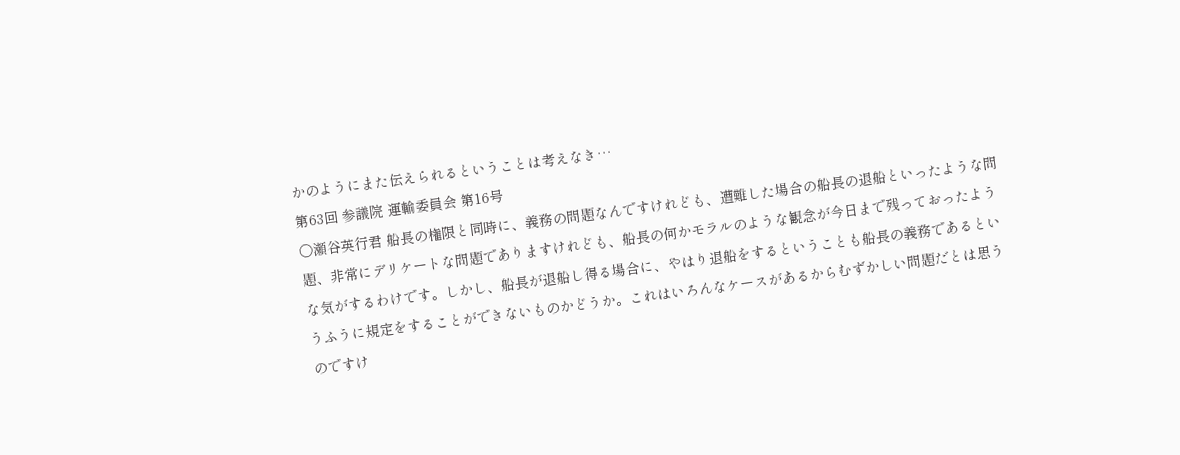かのようにまた伝えられるということは考えなき…
第63回 参議院 運輸委員会 第16号
○瀬谷英行君 船長の権限と同時に、義務の問題なんですけれども、遭難した場合の船長の退船といったような問題、非常にデリケートな問題でありますけれども、船長の何かモラルのような観念が今日まで残っておったような気がするわけです。しかし、船長が退船し得る場合に、やはり退船をするということも船長の義務であるというふうに規定をすることができないものかどうか。これはいろんなケースがあるからむずかしい問題だとは思うのですけ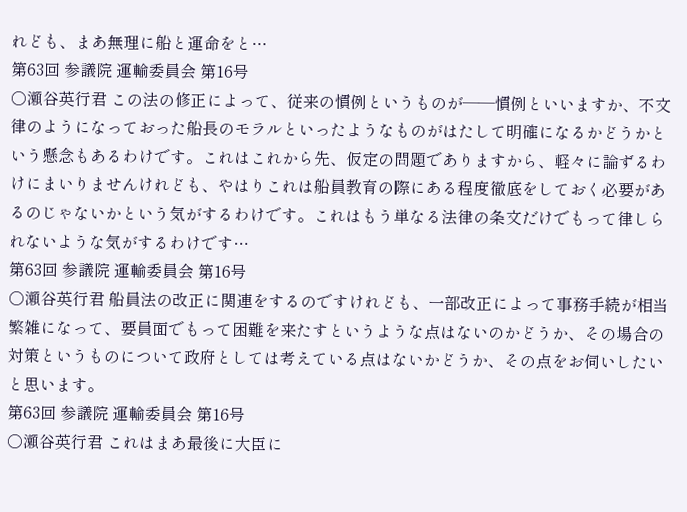れども、まあ無理に船と運命をと…
第63回 参議院 運輸委員会 第16号
○瀬谷英行君 この法の修正によって、従来の慣例というものが——慣例といいますか、不文律のようになっておった船長のモラルといったようなものがはたして明確になるかどうかという懸念もあるわけです。これはこれから先、仮定の問題でありますから、軽々に論ずるわけにまいりませんけれども、やはりこれは船員教育の際にある程度徹底をしておく必要があるのじゃないかという気がするわけです。これはもう単なる法律の条文だけでもって律しられないような気がするわけです…
第63回 参議院 運輸委員会 第16号
○瀬谷英行君 船員法の改正に関連をするのですけれども、一部改正によって事務手続が相当繁雑になって、要員面でもって困難を来たすというような点はないのかどうか、その場合の対策というものについて政府としては考えている点はないかどうか、その点をお伺いしたいと思います。
第63回 参議院 運輸委員会 第16号
○瀬谷英行君 これはまあ最後に大臣に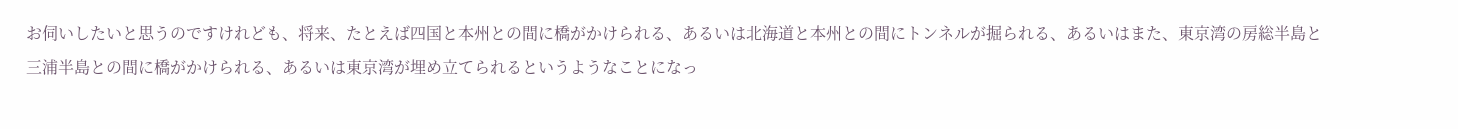お伺いしたいと思うのですけれども、将来、たとえば四国と本州との間に橋がかけられる、あるいは北海道と本州との間にトンネルが掘られる、あるいはまた、東京湾の房総半島と三浦半島との間に橋がかけられる、あるいは東京湾が埋め立てられるというようなことになっ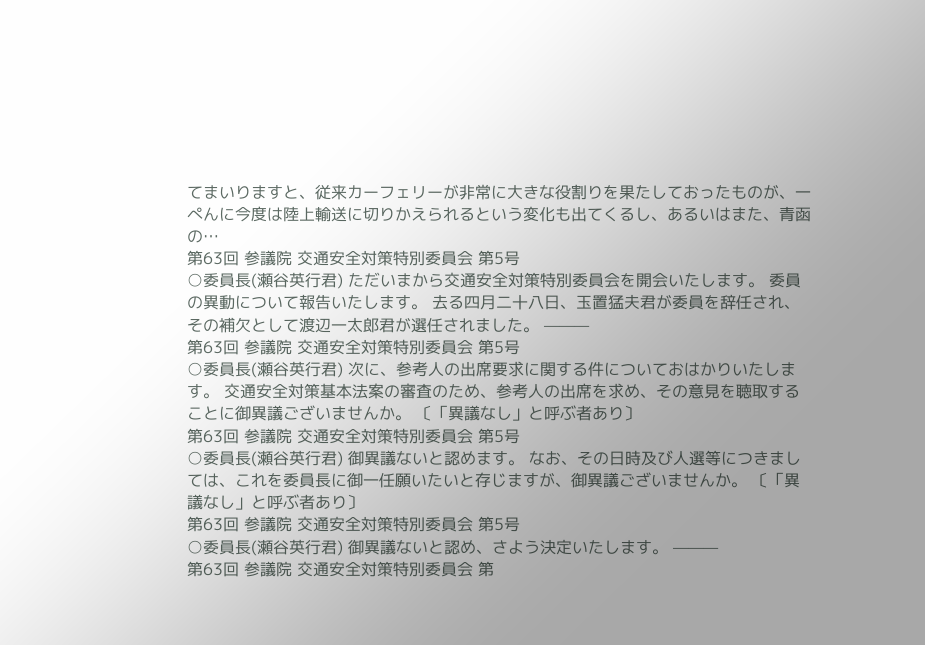てまいりますと、従来カーフェリーが非常に大きな役割りを果たしておったものが、一ぺんに今度は陸上輸送に切りかえられるという変化も出てくるし、あるいはまた、青函の…
第63回 参議院 交通安全対策特別委員会 第5号
○委員長(瀬谷英行君) ただいまから交通安全対策特別委員会を開会いたします。 委員の異動について報告いたします。 去る四月二十八日、玉置猛夫君が委員を辞任され、その補欠として渡辺一太郎君が選任されました。 ———
第63回 参議院 交通安全対策特別委員会 第5号
○委員長(瀬谷英行君) 次に、参考人の出席要求に関する件についておはかりいたします。 交通安全対策基本法案の審査のため、参考人の出席を求め、その意見を聴取することに御異議ございませんか。 〔「異議なし」と呼ぶ者あり〕
第63回 参議院 交通安全対策特別委員会 第5号
○委員長(瀬谷英行君) 御異議ないと認めます。 なお、その日時及び人選等につきましては、これを委員長に御一任願いたいと存じますが、御異議ございませんか。 〔「異議なし」と呼ぶ者あり〕
第63回 参議院 交通安全対策特別委員会 第5号
○委員長(瀬谷英行君) 御異議ないと認め、さよう決定いたします。 ———
第63回 参議院 交通安全対策特別委員会 第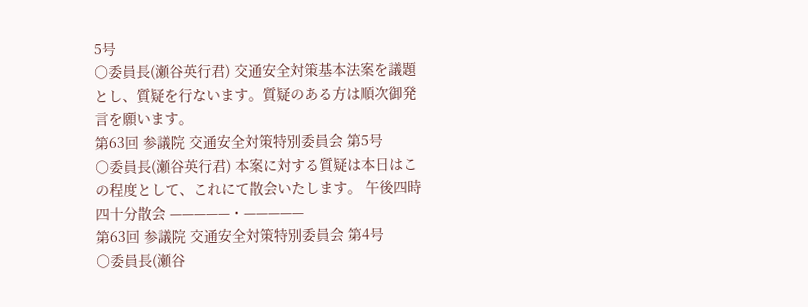5号
○委員長(瀬谷英行君) 交通安全対策基本法案を議題とし、質疑を行ないます。質疑のある方は順次御発言を願います。
第63回 参議院 交通安全対策特別委員会 第5号
○委員長(瀬谷英行君) 本案に対する質疑は本日はこの程度として、これにて散会いたします。 午後四時四十分散会 —————・—————
第63回 参議院 交通安全対策特別委員会 第4号
○委員長(瀬谷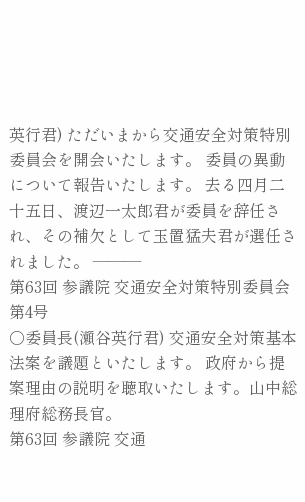英行君) ただいまから交通安全対策特別委員会を開会いたします。 委員の異動について報告いたします。 去る四月二十五日、渡辺一太郎君が委員を辞任され、その補欠として玉置猛夫君が選任されました。 ———
第63回 参議院 交通安全対策特別委員会 第4号
○委員長(瀬谷英行君) 交通安全対策基本法案を議題といたします。 政府から提案理由の説明を聴取いたします。山中総理府総務長官。
第63回 参議院 交通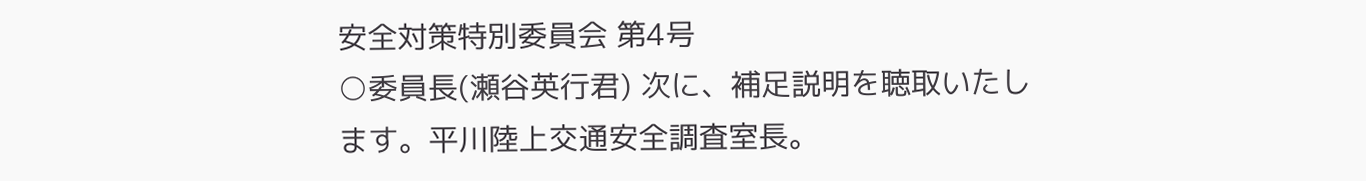安全対策特別委員会 第4号
○委員長(瀬谷英行君) 次に、補足説明を聴取いたします。平川陸上交通安全調査室長。